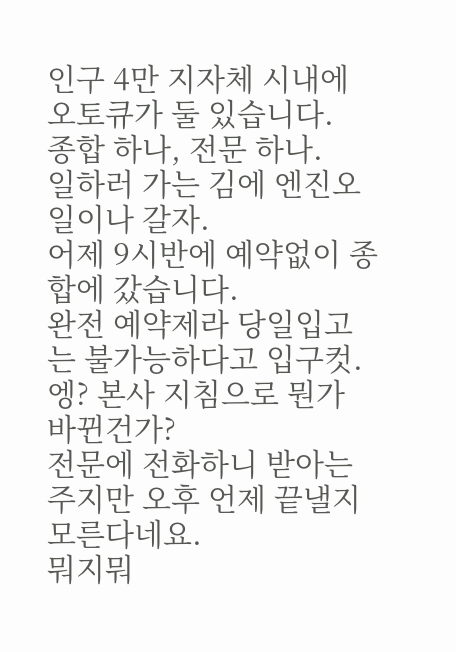인구 4만 지자체 시내에 오토큐가 둘 있습니다.
종합 하나, 전문 하나.
일하러 가는 김에 엔진오일이나 갈자.
어제 9시반에 예약없이 종합에 갔습니다.
완전 예약제라 당일입고는 불가능하다고 입구컷.
엥? 본사 지침으로 뭔가 바뀐건가?
전문에 전화하니 받아는 주지만 오후 언제 끝낼지 모른다네요.
뭐지뭐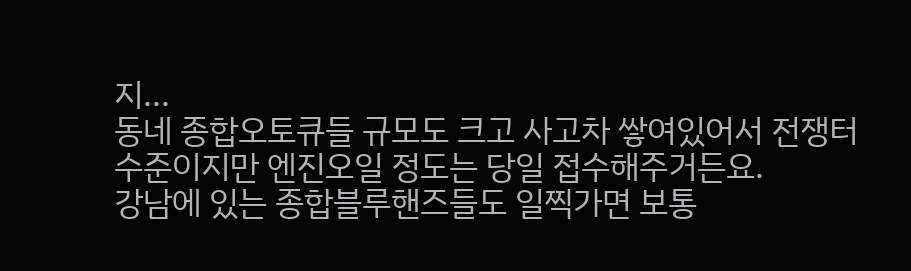지...
동네 종합오토큐들 규모도 크고 사고차 쌓여있어서 전쟁터 수준이지만 엔진오일 정도는 당일 접수해주거든요.
강남에 있는 종합블루핸즈들도 일찍가면 보통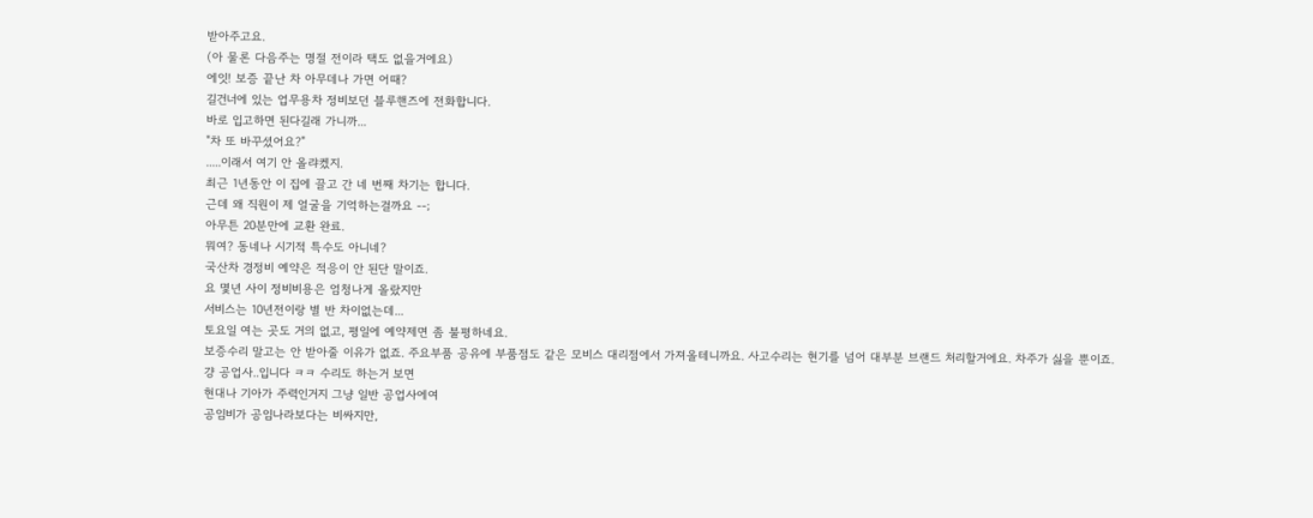받아주고요.
(아 물론 다음주는 명절 전이라 택도 없을거에요)
에잇! 보증 끝난 차 아무데나 가면 어때?
길건너에 있는 업무용차 정비보던 블루핸즈에 전화합니다.
바로 입고하면 된다길래 가니까...
"차 또 바꾸셨어요?"
.....이래서 여기 안 올랴켔지.
최근 1년동안 이 집에 끌고 간 네 번째 차기는 합니다.
근데 왜 직원이 제 얼굴을 기억하는걸까요 --;
아무튼 20분만에 교환 완료.
뭐여? 동네나 시기적 특수도 아니네?
국산차 경정비 예약은 적응이 안 된단 말이죠.
요 몇년 사이 정비비용은 엄청나게 올랐지만
서비스는 10년전이랑 별 반 차이없는데...
토요일 여는 곳도 거의 없고, 평일에 예약제면 좀 불평하네요.
보증수리 말고는 안 받아줄 이유가 없죠. 주요부품 공유에 부품점도 같은 모비스 대리점에서 가져올테니까요. 사고수리는 현기를 넘어 대부분 브랜드 처리할거에요. 차주가 싫을 뿐이죠.
걍 공업사..입니다 ㅋㅋ 수리도 하는거 보면
현대나 기아가 주력인거지 그냥 일반 공업사에여
공임비가 공임나라보다는 비싸지만,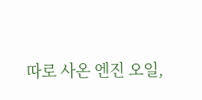따로 사온 엔진 오일,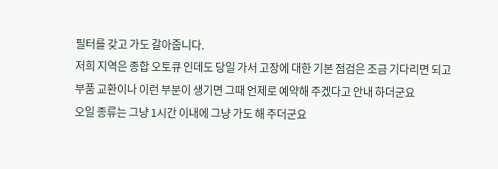필터를 갖고 가도 갈아줍니다.
저희 지역은 종합 오토큐 인데도 당일 가서 고장에 대한 기본 점검은 조금 기다리면 되고
부품 교환이나 이런 부분이 생기면 그때 언제로 예약해 주겠다고 안내 하더군요
오일 종류는 그냥 1시간 이내에 그냥 가도 해 주더군요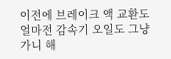이전에 브레이크 액 교환도 얼마전 감속기 오일도 그냥 가니 해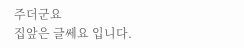주더군요
집앞은 글쎄요 입니다.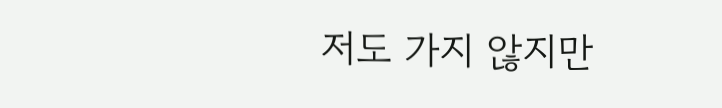저도 가지 않지만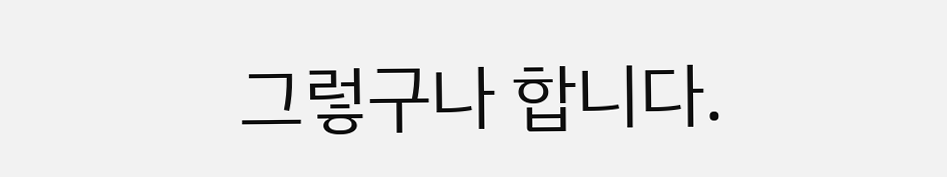그렇구나 합니다.